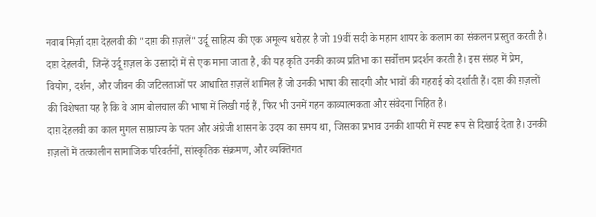नवाब मिर्ज़ा दाग़ देहलवी की "दाग़ की ग़ज़लें" उर्दू साहित्य की एक अमूल्य धरोहर है जो 19वीं सदी के महान शायर के कलाम का संकलन प्रस्तुत करती है। दाग़ देहलवी, जिन्हें उर्दू ग़ज़ल के उस्तादों में से एक माना जाता है, की यह कृति उनकी काव्य प्रतिभा का सर्वोत्तम प्रदर्शन करती है। इस संग्रह में प्रेम, वियोग, दर्शन, और जीवन की जटिलताओं पर आधारित ग़ज़लें शामिल हैं जो उनकी भाषा की सादगी और भावों की गहराई को दर्शाती हैं। दाग़ की ग़ज़लों की विशेषता यह है कि वे आम बोलचाल की भाषा में लिखी गई हैं, फिर भी उनमें गहन काव्यात्मकता और संवेदना निहित है।
दाग़ देहलवी का काल मुगल साम्राज्य के पतन और अंग्रेजी शासन के उदय का समय था, जिसका प्रभाव उनकी शायरी में स्पष्ट रूप से दिखाई देता है। उनकी ग़ज़लों में तत्कालीन सामाजिक परिवर्तनों, सांस्कृतिक संक्रमण, और व्यक्तिगत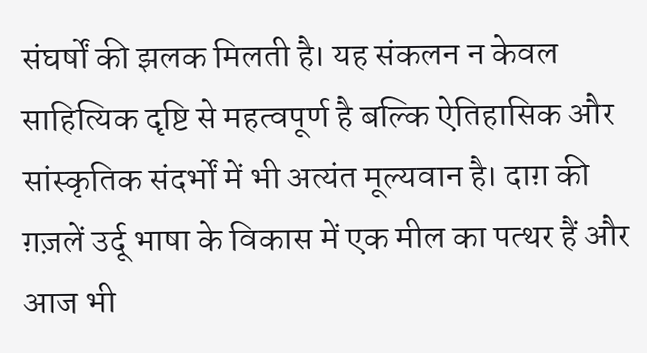संघर्षों की झलक मिलती है। यह संकलन न केवल साहित्यिक दृष्टि से महत्वपूर्ण है बल्कि ऐतिहासिक और सांस्कृतिक संदर्भों में भी अत्यंत मूल्यवान है। दाग़ की ग़ज़लें उर्दू भाषा के विकास में एक मील का पत्थर हैं और आज भी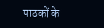पाठकों के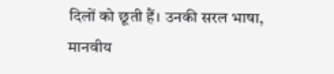दिलों को छूती हैं। उनकी सरल भाषा, मानवीय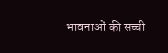भावनाओं की सच्ची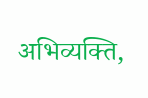अभिव्यक्ति,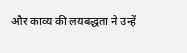और काव्य की लयबद्धता ने उन्हें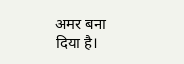अमर बना दिया है।